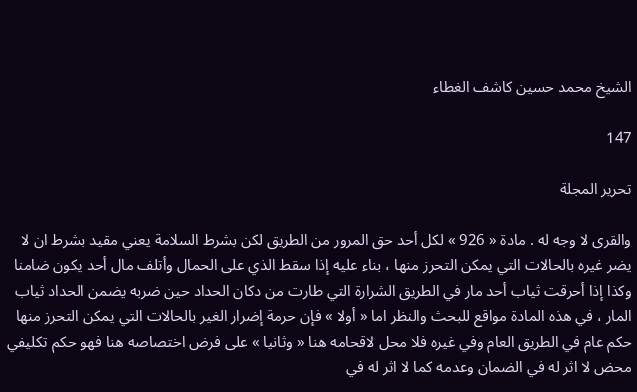الشيخ محمد حسين كاشف الغطاء

147

تحرير المجلة

والقرى لا وجه له . مادة « 926 » لكل أحد حق المرور من الطريق لكن بشرط السلامة يعني مقيد بشرط ان لا يضر غيره بالحالات التي يمكن التحرز منها ، بناء عليه إذا سقط الذي على الحمال وأتلف مال أحد يكون ضامنا وكذا إذا أحرقت ثياب أحد مار في الطريق الشرارة التي طارت من دكان الحداد حين ضربه يضمن الحداد ثياب المار ، في هذه المادة مواقع للبحث والنظر اما « أولا » فإن حرمة إضرار الغير بالحالات التي يمكن التحرز منها حكم عام في الطريق العام وفي غيره فلا محل لاقحامه هنا « وثانيا » على فرض اختصاصه هنا فهو حكم تكليفي محض لا اثر له في الضمان وعدمه كما لا اثر له في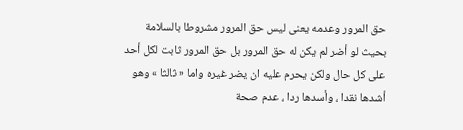حق المرور وعدمه يعنى ليس حق المرور مشروطا بالسلامة بحيث لو أضر لم يكن له حق المرور بل حق المرور ثابت لكل أحد على كل حال ولكن يحرم عليه ان يضر غيره واما « ثالثا » وهو أشدها نقدا ، وأسدها ردا ، عدم صحة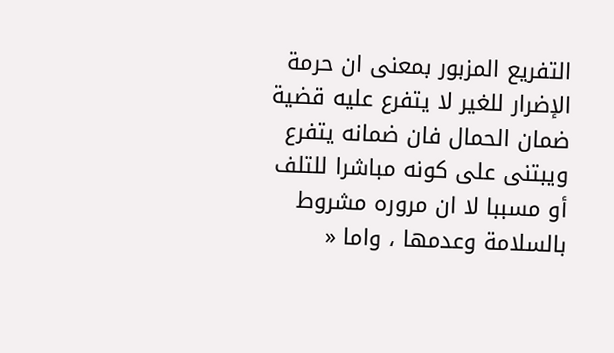التفريع المزبور بمعنى ان حرمة الإضرار للغير لا يتفرع عليه قضية ضمان الحمال فان ضمانه يتفرع ويبتنى على كونه مباشرا للتلف أو مسببا لا ان مروره مشروط بالسلامة وعدمها ، واما «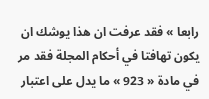رابعا » فقد عرفت ان هذا يوشك ان يكون تهافتا في أحكام المجلة فقد مر في مادة « 923 » ما يدل على اعتبار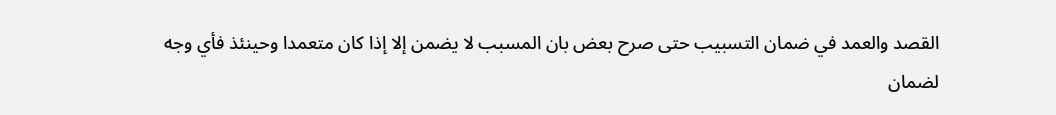القصد والعمد في ضمان التسبيب حتى صرح بعض بان المسبب لا يضمن إلا إذا كان متعمدا وحينئذ فأي وجه لضمان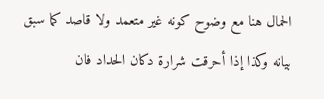الحمال هنا مع وضوح كونه غير متعمد ولا قاصد كما سبق بيانه وكذا إذا أحرقت شرارة دكان الحداد فان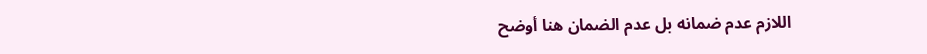اللازم عدم ضمانه بل عدم الضمان هنا أوضح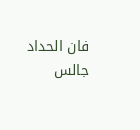فان الحداد جالس